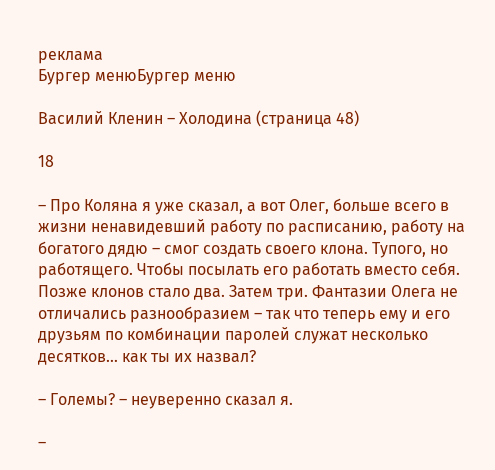реклама
Бургер менюБургер меню

Василий Кленин – Холодина (страница 48)

18

– Про Коляна я уже сказал, а вот Олег, больше всего в жизни ненавидевший работу по расписанию, работу на богатого дядю – смог создать своего клона. Тупого, но работящего. Чтобы посылать его работать вместо себя. Позже клонов стало два. Затем три. Фантазии Олега не отличались разнообразием – так что теперь ему и его друзьям по комбинации паролей служат несколько десятков… как ты их назвал?

– Големы? – неуверенно сказал я.

–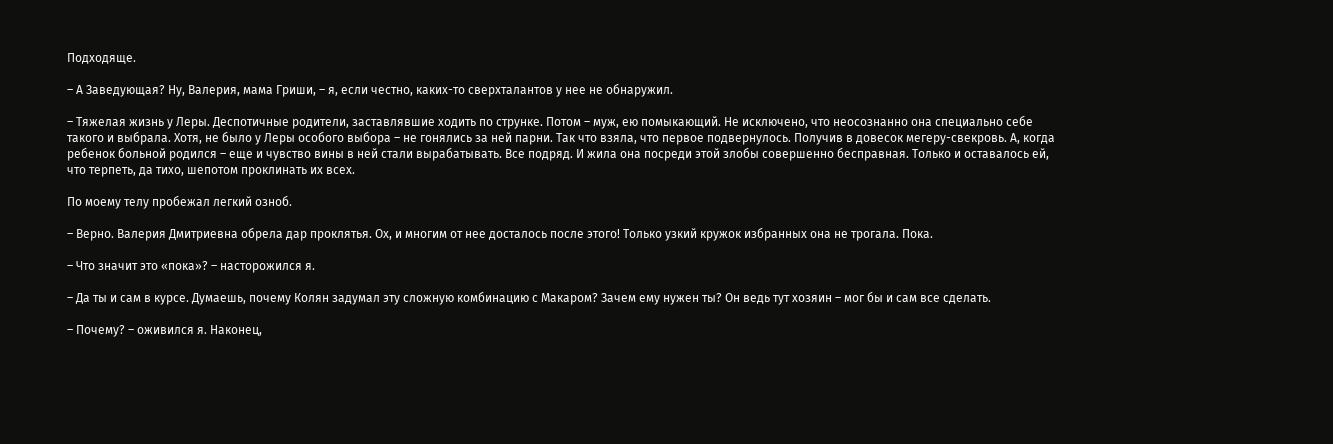Подходяще.

– А Заведующая? Ну, Валерия, мама Гриши, – я, если честно, каких-то сверхталантов у нее не обнаружил.

– Тяжелая жизнь у Леры. Деспотичные родители, заставлявшие ходить по струнке. Потом – муж, ею помыкающий. Не исключено, что неосознанно она специально себе такого и выбрала. Хотя, не было у Леры особого выбора – не гонялись за ней парни. Так что взяла, что первое подвернулось. Получив в довесок мегеру-свекровь. А, когда ребенок больной родился – еще и чувство вины в ней стали вырабатывать. Все подряд. И жила она посреди этой злобы совершенно бесправная. Только и оставалось ей, что терпеть, да тихо, шепотом проклинать их всех.

По моему телу пробежал легкий озноб.

– Верно. Валерия Дмитриевна обрела дар проклятья. Ох, и многим от нее досталось после этого! Только узкий кружок избранных она не трогала. Пока.

– Что значит это «пока»? – насторожился я.

– Да ты и сам в курсе. Думаешь, почему Колян задумал эту сложную комбинацию с Макаром? Зачем ему нужен ты? Он ведь тут хозяин – мог бы и сам все сделать.

– Почему? – оживился я. Наконец,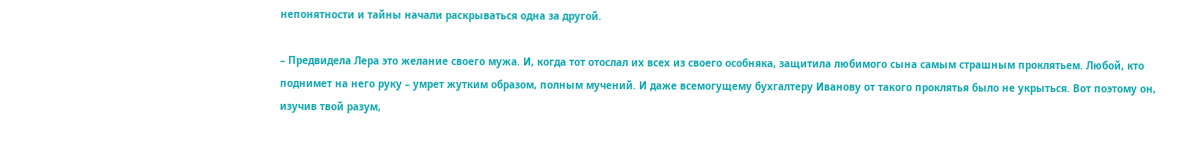непонятности и тайны начали раскрываться одна за другой.

– Предвидела Лера это желание своего мужа. И, когда тот отослал их всех из своего особняка, защитила любимого сына самым страшным проклятьем. Любой, кто поднимет на него руку – умрет жутким образом, полным мучений. И даже всемогущему бухгалтеру Иванову от такого проклятья было не укрыться. Вот поэтому он, изучив твой разум,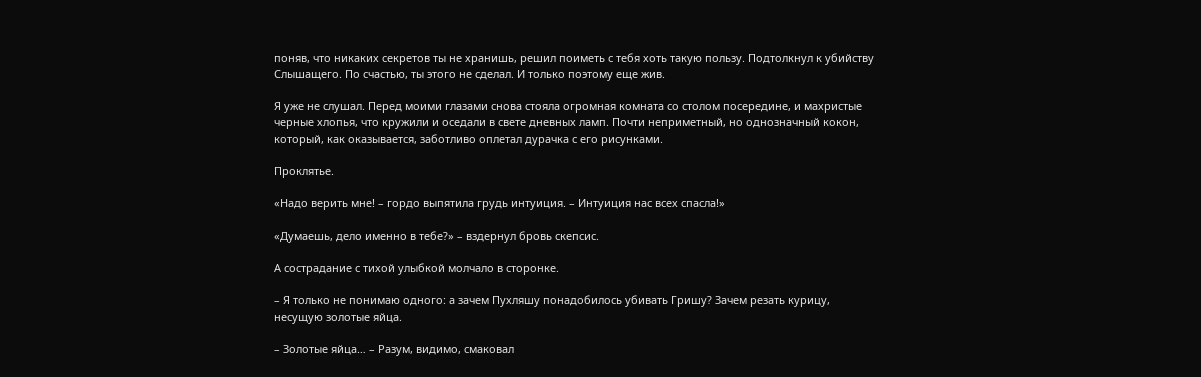поняв, что никаких секретов ты не хранишь, решил поиметь с тебя хоть такую пользу. Подтолкнул к убийству Слышащего. По счастью, ты этого не сделал. И только поэтому еще жив.

Я уже не слушал. Перед моими глазами снова стояла огромная комната со столом посередине, и махристые черные хлопья, что кружили и оседали в свете дневных ламп. Почти неприметный, но однозначный кокон, который, как оказывается, заботливо оплетал дурачка с его рисунками.

Проклятье.

«Надо верить мне! – гордо выпятила грудь интуиция. – Интуиция нас всех спасла!»

«Думаешь, дело именно в тебе?» – вздернул бровь скепсис.

А сострадание с тихой улыбкой молчало в сторонке.

– Я только не понимаю одного: а зачем Пухляшу понадобилось убивать Гришу? Зачем резать курицу, несущую золотые яйца.

– Золотые яйца… – Разум, видимо, смаковал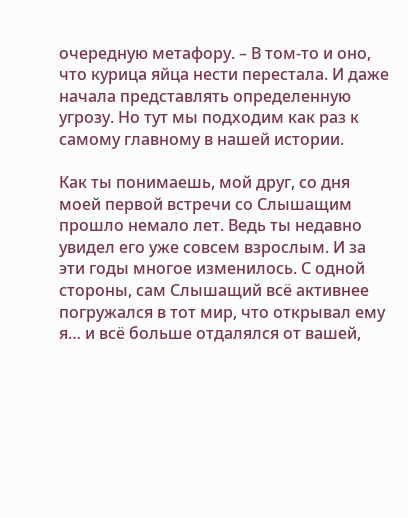очередную метафору. – В том-то и оно, что курица яйца нести перестала. И даже начала представлять определенную угрозу. Но тут мы подходим как раз к самому главному в нашей истории.

Как ты понимаешь, мой друг, со дня моей первой встречи со Слышащим прошло немало лет. Ведь ты недавно увидел его уже совсем взрослым. И за эти годы многое изменилось. С одной стороны, сам Слышащий всё активнее погружался в тот мир, что открывал ему я… и всё больше отдалялся от вашей,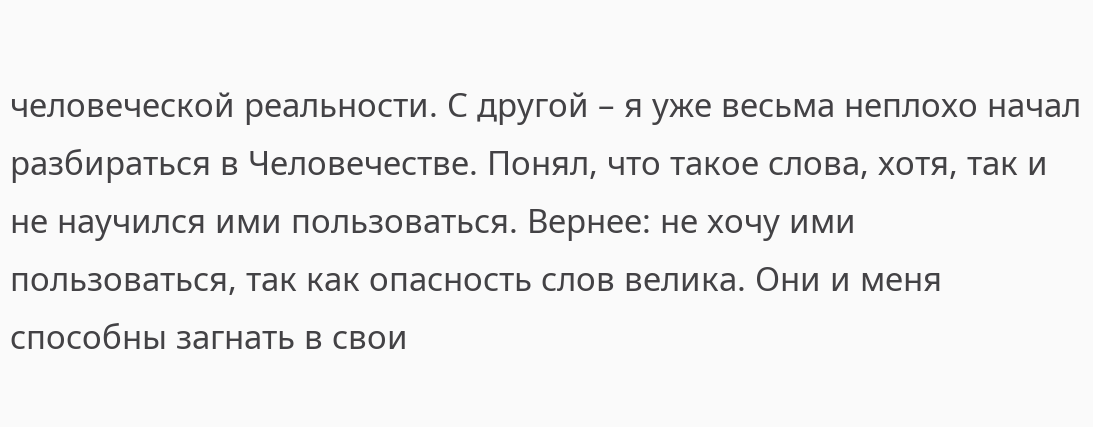человеческой реальности. С другой – я уже весьма неплохо начал разбираться в Человечестве. Понял, что такое слова, хотя, так и не научился ими пользоваться. Вернее: не хочу ими пользоваться, так как опасность слов велика. Они и меня способны загнать в свои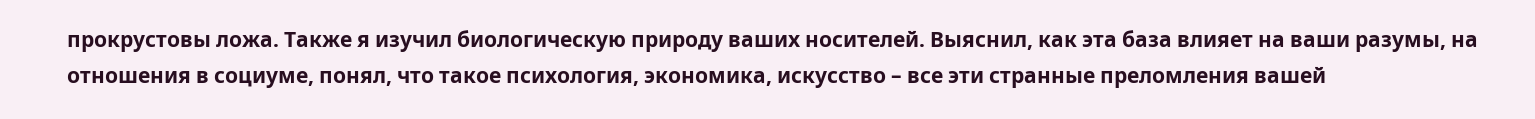прокрустовы ложа. Также я изучил биологическую природу ваших носителей. Выяснил, как эта база влияет на ваши разумы, на отношения в социуме, понял, что такое психология, экономика, искусство – все эти странные преломления вашей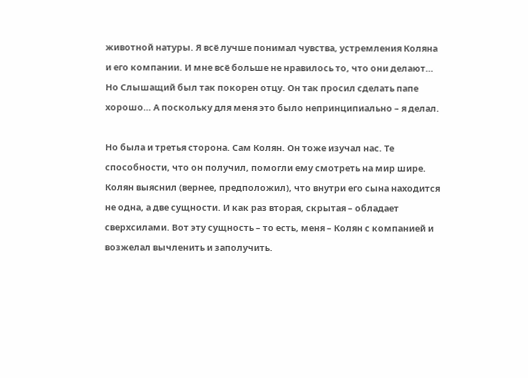животной натуры. Я всё лучше понимал чувства, устремления Коляна и его компании. И мне всё больше не нравилось то, что они делают… Но Слышащий был так покорен отцу. Он так просил сделать папе хорошо… А поскольку для меня это было непринципиально – я делал.

Но была и третья сторона. Сам Колян. Он тоже изучал нас. Те способности, что он получил, помогли ему смотреть на мир шире. Колян выяснил (вернее, предположил), что внутри его сына находится не одна, а две сущности. И как раз вторая, скрытая – обладает сверхсилами. Вот эту сущность – то есть, меня – Колян с компанией и возжелал вычленить и заполучить.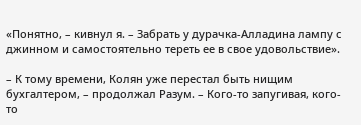«Понятно, – кивнул я. – Забрать у дурачка-Алладина лампу с джинном и самостоятельно тереть ее в свое удовольствие».

– К тому времени, Колян уже перестал быть нищим бухгалтером, – продолжал Разум. – Кого-то запугивая, кого-то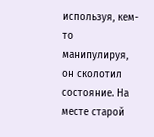используя, кем-то манипулируя, он сколотил состояние. На месте старой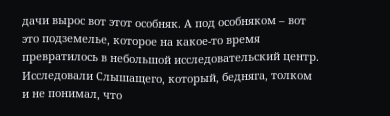дачи вырос вот этот особняк. А под особняком – вот это подземелье, которое на какое-то время превратилось в небольшой исследовательский центр. Исследовали Слышащего, который, бедняга, толком и не понимал, что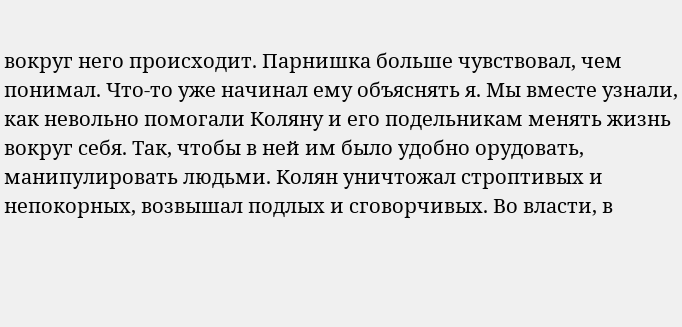вокруг него происходит. Парнишка больше чувствовал, чем понимал. Что-то уже начинал ему объяснять я. Мы вместе узнали, как невольно помогали Коляну и его подельникам менять жизнь вокруг себя. Так, чтобы в ней им было удобно орудовать, манипулировать людьми. Колян уничтожал строптивых и непокорных, возвышал подлых и сговорчивых. Во власти, в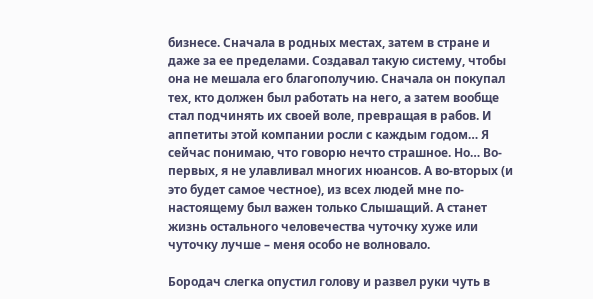бизнесе. Сначала в родных местах, затем в стране и даже за ее пределами. Создавал такую систему, чтобы она не мешала его благополучию. Сначала он покупал тех, кто должен был работать на него, а затем вообще стал подчинять их своей воле, превращая в рабов. И аппетиты этой компании росли с каждым годом… Я сейчас понимаю, что говорю нечто страшное. Но… Во-первых, я не улавливал многих нюансов. А во-вторых (и это будет самое честное), из всех людей мне по-настоящему был важен только Слышащий. А станет жизнь остального человечества чуточку хуже или чуточку лучше – меня особо не волновало.

Бородач слегка опустил голову и развел руки чуть в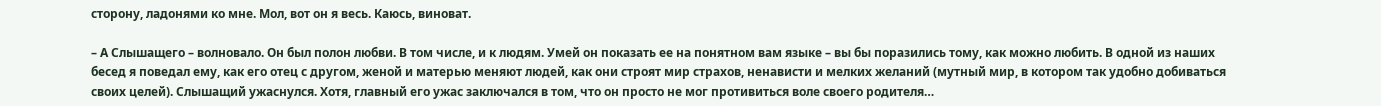сторону, ладонями ко мне. Мол, вот он я весь. Каюсь, виноват.

– А Слышащего – волновало. Он был полон любви. В том числе, и к людям. Умей он показать ее на понятном вам языке – вы бы поразились тому, как можно любить. В одной из наших бесед я поведал ему, как его отец с другом, женой и матерью меняют людей, как они строят мир страхов, ненависти и мелких желаний (мутный мир, в котором так удобно добиваться своих целей). Слышащий ужаснулся. Хотя, главный его ужас заключался в том, что он просто не мог противиться воле своего родителя…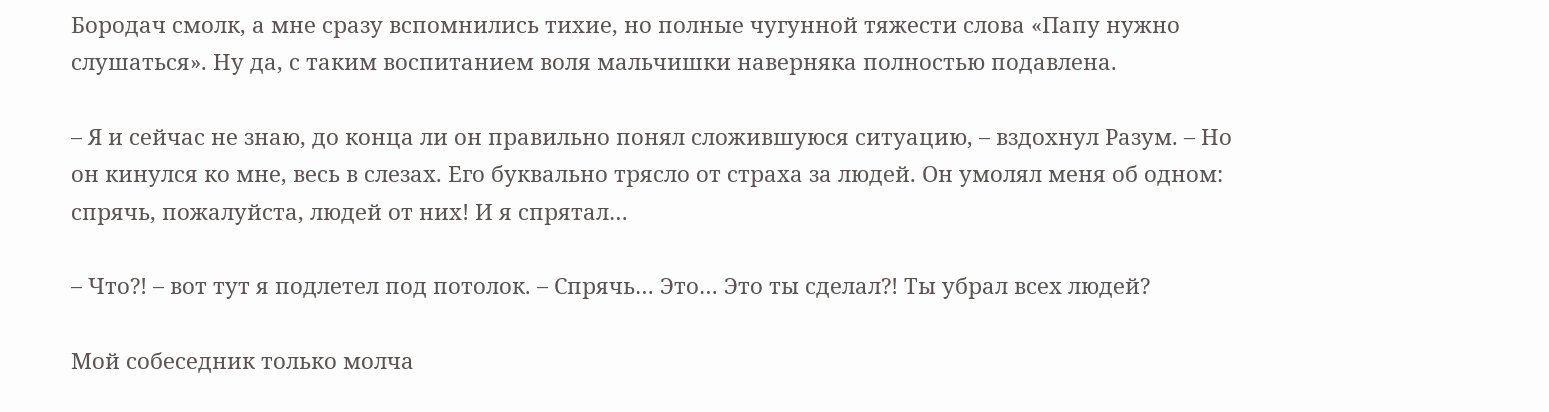Бородач смолк, а мне сразу вспомнились тихие, но полные чугунной тяжести слова «Папу нужно слушаться». Ну да, с таким воспитанием воля мальчишки наверняка полностью подавлена.

– Я и сейчас не знаю, до конца ли он правильно понял сложившуюся ситуацию, – вздохнул Разум. – Но он кинулся ко мне, весь в слезах. Его буквально трясло от страха за людей. Он умолял меня об одном: спрячь, пожалуйста, людей от них! И я спрятал…

– Что?! – вот тут я подлетел под потолок. – Спрячь… Это… Это ты сделал?! Ты убрал всех людей?

Мой собеседник только молча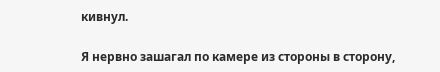кивнул.

Я нервно зашагал по камере из стороны в сторону,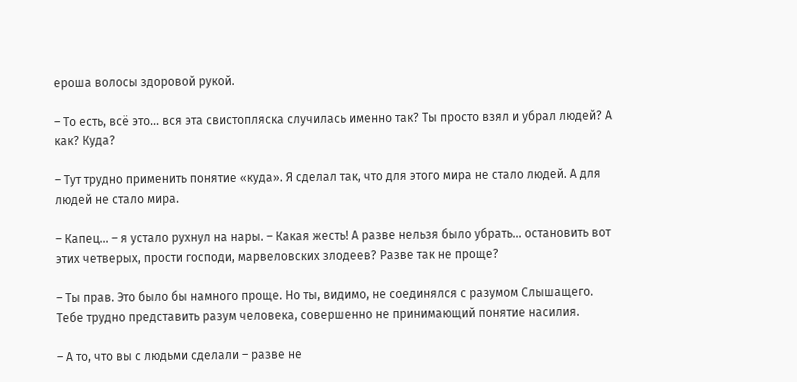ероша волосы здоровой рукой.

– То есть, всё это… вся эта свистопляска случилась именно так? Ты просто взял и убрал людей? А как? Куда?

– Тут трудно применить понятие «куда». Я сделал так, что для этого мира не стало людей. А для людей не стало мира.

– Капец… – я устало рухнул на нары. – Какая жесть! А разве нельзя было убрать… остановить вот этих четверых, прости господи, марвеловских злодеев? Разве так не проще?

– Ты прав. Это было бы намного проще. Но ты, видимо, не соединялся с разумом Слышащего. Тебе трудно представить разум человека, совершенно не принимающий понятие насилия.

– А то, что вы с людьми сделали – разве не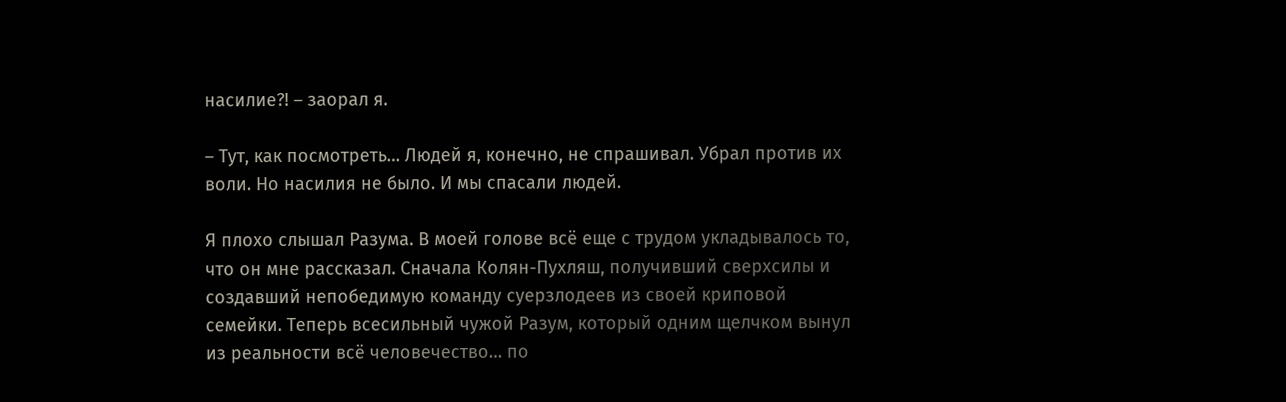насилие?! – заорал я.

– Тут, как посмотреть… Людей я, конечно, не спрашивал. Убрал против их воли. Но насилия не было. И мы спасали людей.

Я плохо слышал Разума. В моей голове всё еще с трудом укладывалось то, что он мне рассказал. Сначала Колян-Пухляш, получивший сверхсилы и создавший непобедимую команду суерзлодеев из своей криповой семейки. Теперь всесильный чужой Разум, который одним щелчком вынул из реальности всё человечество… по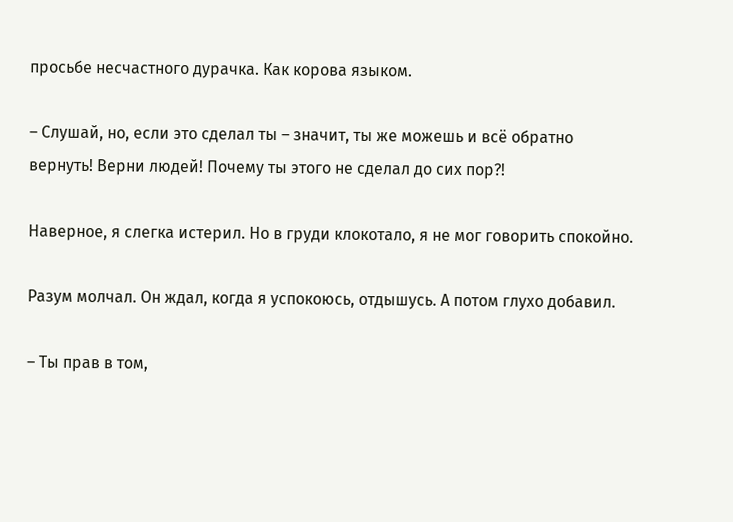просьбе несчастного дурачка. Как корова языком.

– Слушай, но, если это сделал ты – значит, ты же можешь и всё обратно вернуть! Верни людей! Почему ты этого не сделал до сих пор?!

Наверное, я слегка истерил. Но в груди клокотало, я не мог говорить спокойно.

Разум молчал. Он ждал, когда я успокоюсь, отдышусь. А потом глухо добавил.

– Ты прав в том,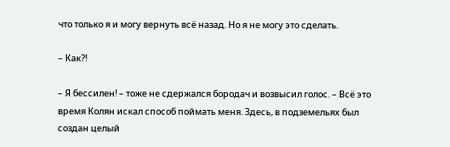что только я и могу вернуть всё назад. Но я не могу это сделать.

– Как?!

– Я бессилен! – тоже не сдержался бородач и возвысил голос. – Всё это время Колян искал способ поймать меня. Здесь, в подземельях был создан целый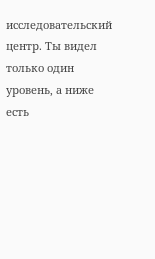исследовательский центр. Ты видел только один уровень, а ниже есть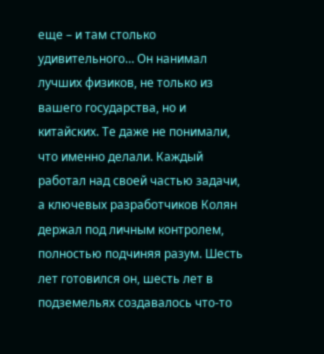еще – и там столько удивительного… Он нанимал лучших физиков, не только из вашего государства, но и китайских. Те даже не понимали, что именно делали. Каждый работал над своей частью задачи, а ключевых разработчиков Колян держал под личным контролем, полностью подчиняя разум. Шесть лет готовился он, шесть лет в подземельях создавалось что-то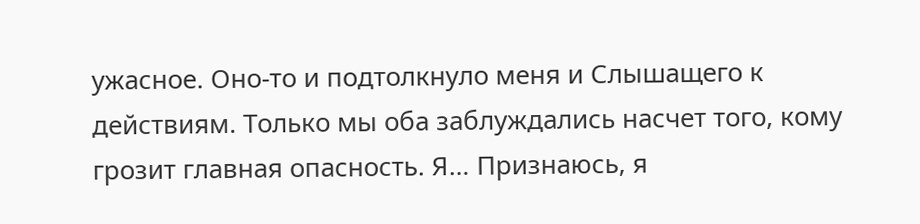ужасное. Оно-то и подтолкнуло меня и Слышащего к действиям. Только мы оба заблуждались насчет того, кому грозит главная опасность. Я… Признаюсь, я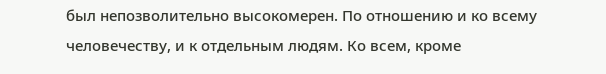был непозволительно высокомерен. По отношению и ко всему человечеству, и к отдельным людям. Ко всем, кроме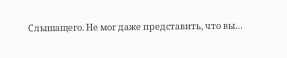Слышащего. Не мог даже представить, что вы…